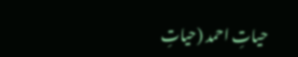حیاتِ احمد (حیاتِ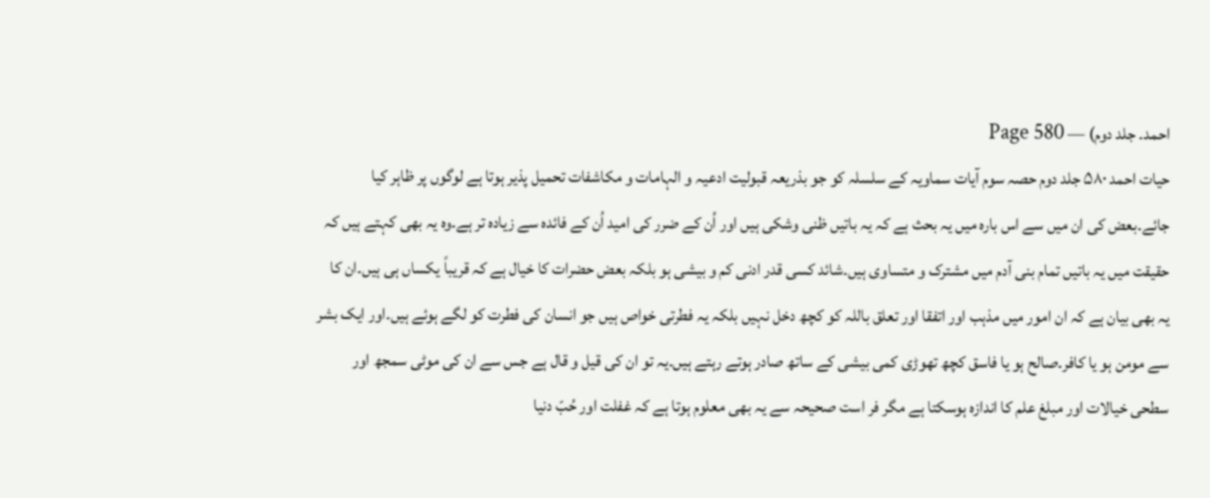احمد۔ جلد دوم) — Page 580
حیات احمد ۵۸۰ جلد دوم حصہ سوم آیات سماویہ کے سلسلہ کو جو بذریعہ قبولیت ادعیہ و الہامات و مکاشفات تحمیل پذیر ہوتا ہے لوگوں پر ظاہر کیا جائے۔بعض کی ان میں سے اس بارہ میں یہ بحث ہے کہ یہ باتیں ظنی وشکی ہیں اور اُن کے ضرر کی امید اُن کے فائدہ سے زیادہ تر ہے۔وہ یہ بھی کہتے ہیں کہ حقیقت میں یہ باتیں تمام بنی آدم میں مشترک و متساوی ہیں۔شائد کسی قدر ادنی کم و بیشی ہو بلکہ بعض حضرات کا خیال ہے کہ قریباً یکساں ہی ہیں۔ان کا یہ بھی بیان ہے کہ ان امور میں مذہب اور اتفقا اور تعلق باللہ کو کچھ دخل نہیں بلکہ یہ فطرتی خواص ہیں جو انسان کی فطرت کو لگے ہوئے ہیں۔اور ایک بشر سے مومن ہو یا کافر۔صالح ہو یا فاسق کچھ تھوڑی کمی بیشی کے ساتھ صادر ہوتے رہتے ہیں۔یہ تو ان کی قیل و قال ہے جس سے ان کی موٹی سمجھ اور سطحی خیالات اور مبلغ علم کا اندازہ ہوسکتا ہے مگر فر است صحیحہ سے یہ بھی معلوم ہوتا ہے کہ غفلت اور حُبّ دنیا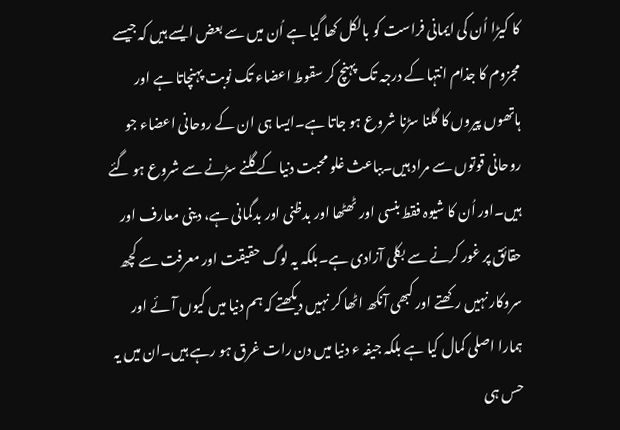کا کیڑا اُن کی ایمانی فراست کو بالکل کھا گیا ہے اُن میں سے بعض ایسے ہیں کہ جیسے مجزوم کا جذام انتہا کے درجہ تک پہنچ کر سقوط اعضاء تک نوبت پہنچاتا ہے اور ہاتھوں پیروں کا گلنا سڑنا شروع ہو جاتا ہے۔ایسا ہی ان کے روحانی اعضاء جو روحانی قوتوں سے مراد ہیں۔بباعث غلو محبت دنیا کے گلنے سڑنے سے شروع ہو گئے ہیں۔اور اُن کا شیوہ فقط بنسی اور ٹھٹھا اور بدظنی اور بدگمانی ہے، دینی معارف اور حقائق پر غور کرنے سے بکلی آزادی ہے۔بلکہ یہ لوگ حقیقت اور معرفت سے کچھ سروکار نہیں رکھتے اور کبھی آنکھ اٹھا کر نہیں دیکھتے کہ ہم دنیا میں کیوں آئے اور ہمارا اصلی کمال کیا ہے بلکہ جیفہ ء دنیا میں دن رات غرق ہو رہے ہیں۔ان میں یہ حس ہی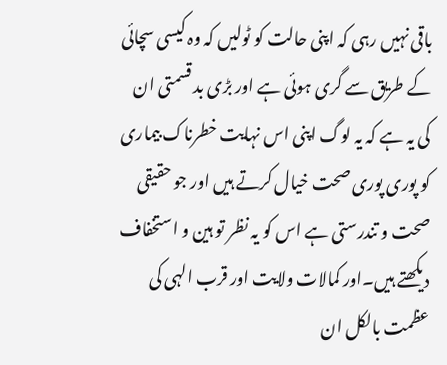باقی نہیں رہی کہ اپنی حالت کو ٹولیں کہ وہ کیسی سچائی کے طریق سے گری ہوئی ہے اور بڑی بد قسمتی ان کی یہ ہے کہ یہ لوگ اپنی اس نہایت خطرناک بیماری کو پوری پوری صحت خیال کرتے ہیں اور جو حقیقی صحت و تندرستی ہے اس کو یہ نظر تو ہین و استخفاف دیکھتے ہیں۔اور کمالات ولایت اور قرب الہی کی عظمت بالکل ان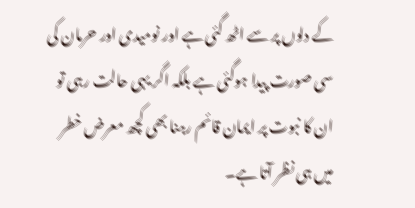کے دلوں پر سے اٹھ گئی ہے اور نومیدی اور حرمان کی سی صورت پیدا ہوگئی ہے بلکہ اگر یہی حالت رہی تو ان کا نبوت پر ایمان قائم رہنا بھی کچھ معرض خطر میں ہی نظر آتا ہے۔